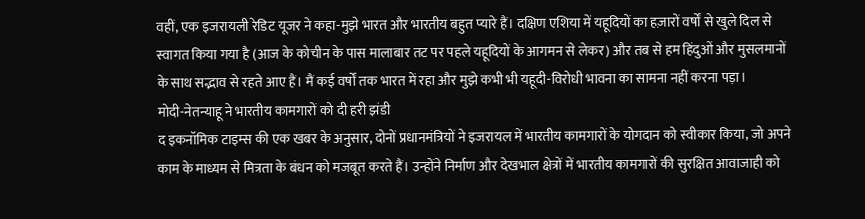वहीं, एक इजरायली रेडिट यूजर ने कहा-मुझे भारत और भारतीय बहुत प्यारे हैं। दक्षिण एशिया में यहूदियों का हज़ारों वर्षों से खुले दिल से स्वागत किया गया है (आज के कोचीन के पास मालाबार तट पर पहले यहूदियों के आगमन से लेकर) और तब से हम हिंदुओं और मुसलमानों के साथ सद्भाव से रहते आए हैं। मैं कई वर्षों तक भारत में रहा और मुझे कभी भी यहूदी-विरोधी भावना का सामना नहीं करना पड़ा।
मोदी-नेतन्याहू ने भारतीय कामगारों को दी हरी झंडी
द इकनॉमिक टाइम्स की एक खबर के अनुसार, दोनों प्रधानमंत्रियों ने इजरायल में भारतीय कामगारों के योगदान को स्वीकार किया, जो अपने काम के माध्यम से मित्रता के बंधन को मजबूत करते हैं। उन्होंने निर्माण और देखभाल क्षेत्रों में भारतीय कामगारों की सुरक्षित आवाजाही को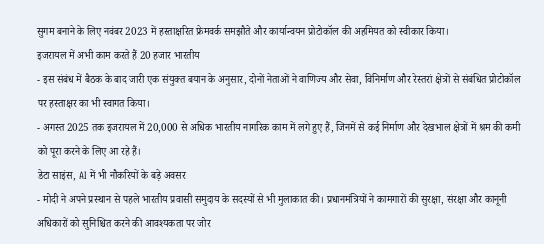सुगम बनाने के लिए नवंबर 2023 में हस्ताक्षरित फ्रेमवर्क समझौते और कार्यान्वयन प्रोटोकॉल की अहमियत को स्वीकार किया।
इजरायल में अभी काम करते हैं 20 हजार भारतीय
- इस संबंध में बैठक के बाद जारी एक संयुक्त बयान के अनुसार, दोनों नेताओं ने वाणिज्य और सेवा, विनिर्माण और रेस्तरां क्षेत्रों से संबंधित प्रोटोकॉल पर हस्ताक्षर का भी स्वागत किया।
- अगस्त 2025 तक इजरायल में 20,000 से अधिक भारतीय नागरिक काम में लगे हुए हैं, जिनमें से कई निर्माण और देखभाल क्षेत्रों में श्रम की कमी को पूरा करने के लिए आ रहे हैं।
डेटा साइंस, AI में भी नौकरियों के बड़े अवसर
- मोदी ने अपने प्रस्थान से पहले भारतीय प्रवासी समुदाय के सदस्यों से भी मुलाकात की। प्रधानमंत्रियों ने कामगारों की सुरक्षा, संरक्षा और कानूनी अधिकारों को सुनिश्चित करने की आवश्यकता पर जोर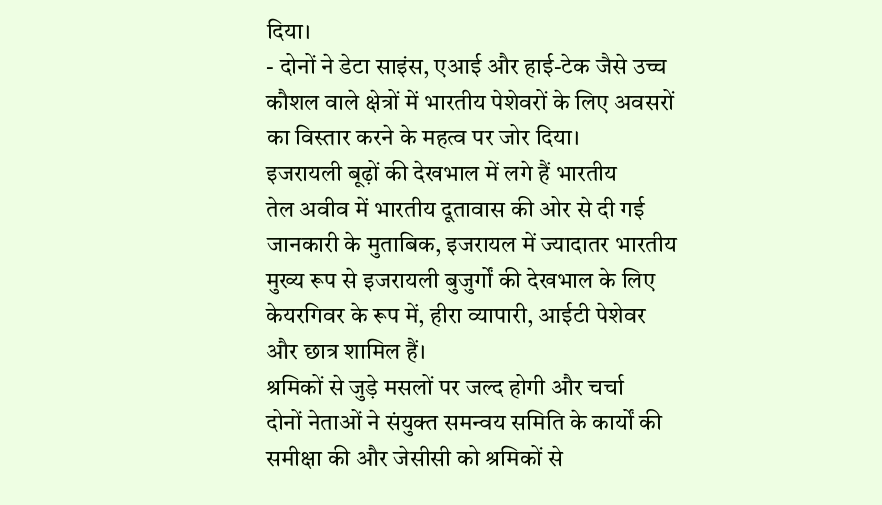दिया।
- दोनों ने डेटा साइंस, एआई और हाई-टेक जैसे उच्च कौशल वाले क्षेत्रों में भारतीय पेशेवरों के लिए अवसरों का विस्तार करने के महत्व पर जोर दिया।
इजरायली बूढ़ों की देखभाल में लगे हैं भारतीय
तेल अवीव में भारतीय दूतावास की ओर से दी गई जानकारी के मुताबिक, इजरायल में ज्यादातर भारतीय मुख्य रूप से इजरायली बुजुर्गों की देखभाल के लिए केयरगिवर के रूप में, हीरा व्यापारी, आईटी पेशेवर और छात्र शामिल हैं।
श्रमिकों से जुड़े मसलों पर जल्द होगी और चर्चा
दोनों नेताओं ने संयुक्त समन्वय समिति के कार्यों की समीक्षा की और जेसीसी को श्रमिकों से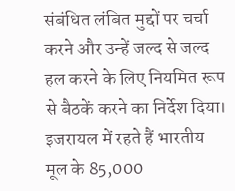संबंधित लंबित मुद्दों पर चर्चा करने और उन्हें जल्द से जल्द हल करने के लिए नियमित रूप से बैठकें करने का निर्देश दिया।
इजरायल में रहते हैं भारतीय मूल के 85,000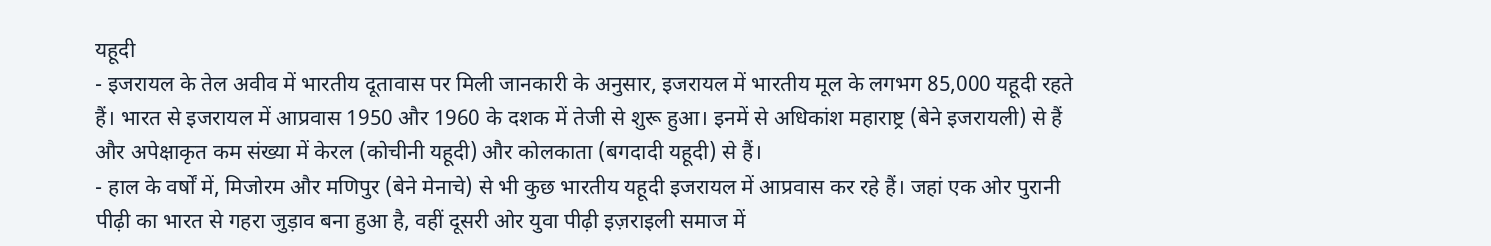यहूदी
- इजरायल के तेल अवीव में भारतीय दूतावास पर मिली जानकारी के अनुसार, इजरायल में भारतीय मूल के लगभग 85,000 यहूदी रहते हैं। भारत से इजरायल में आप्रवास 1950 और 1960 के दशक में तेजी से शुरू हुआ। इनमें से अधिकांश महाराष्ट्र (बेने इजरायली) से हैं और अपेक्षाकृत कम संख्या में केरल (कोचीनी यहूदी) और कोलकाता (बगदादी यहूदी) से हैं।
- हाल के वर्षों में, मिजोरम और मणिपुर (बेने मेनाचे) से भी कुछ भारतीय यहूदी इजरायल में आप्रवास कर रहे हैं। जहां एक ओर पुरानी पीढ़ी का भारत से गहरा जुड़ाव बना हुआ है, वहीं दूसरी ओर युवा पीढ़ी इज़राइली समाज में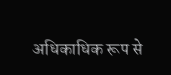अधिकाधिक रूप से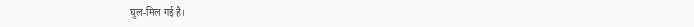घुल-मिल गई है।